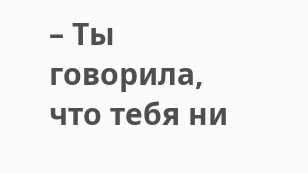– Ты говорила, что тебя ни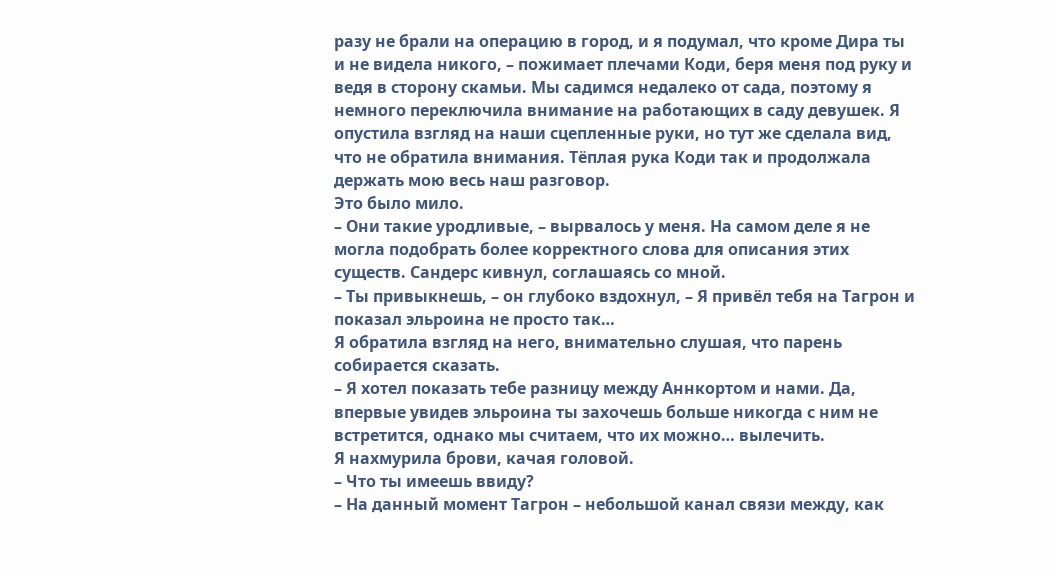разу не брали на операцию в город, и я подумал, что кроме Дира ты и не видела никого, – пожимает плечами Коди, беря меня под руку и ведя в сторону скамьи. Мы садимся недалеко от сада, поэтому я немного переключила внимание на работающих в саду девушек. Я опустила взгляд на наши сцепленные руки, но тут же сделала вид, что не обратила внимания. Тёплая рука Коди так и продолжала держать мою весь наш разговор.
Это было мило.
– Они такие уродливые, – вырвалось у меня. На самом деле я не могла подобрать более корректного слова для описания этих существ. Сандерс кивнул, соглашаясь со мной.
– Ты привыкнешь, – он глубоко вздохнул, – Я привёл тебя на Тагрон и показал эльроина не просто так…
Я обратила взгляд на него, внимательно слушая, что парень собирается сказать.
– Я хотел показать тебе разницу между Аннкортом и нами. Да, впервые увидев эльроина ты захочешь больше никогда с ним не встретится, однако мы считаем, что их можно… вылечить.
Я нахмурила брови, качая головой.
– Что ты имеешь ввиду?
– На данный момент Тагрон – небольшой канал связи между, как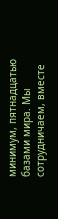минимум, пятнадцатью базами мира. Мы сотрудничаем, вместе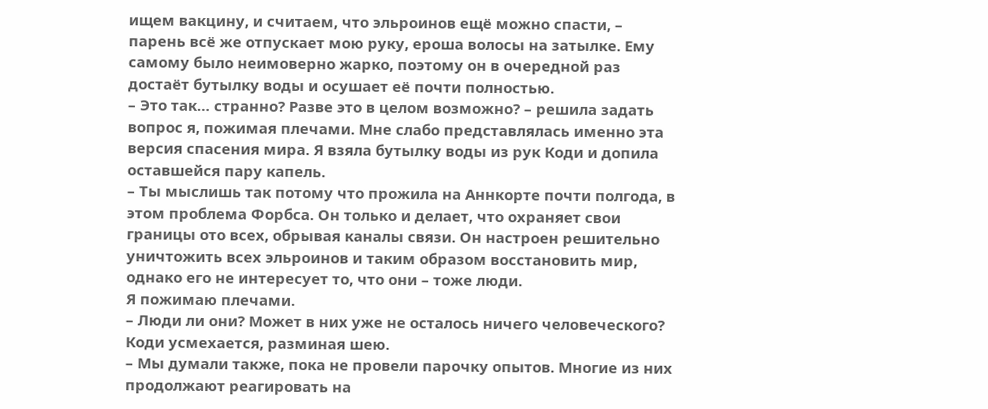ищем вакцину, и считаем, что эльроинов ещё можно спасти, – парень всё же отпускает мою руку, ероша волосы на затылке. Ему самому было неимоверно жарко, поэтому он в очередной раз достаёт бутылку воды и осушает её почти полностью.
– Это так… странно? Разве это в целом возможно? – решила задать вопрос я, пожимая плечами. Мне слабо представлялась именно эта версия спасения мира. Я взяла бутылку воды из рук Коди и допила оставшейся пару капель.
– Ты мыслишь так потому что прожила на Аннкорте почти полгода, в этом проблема Форбса. Он только и делает, что охраняет свои границы ото всех, обрывая каналы связи. Он настроен решительно уничтожить всех эльроинов и таким образом восстановить мир, однако его не интересует то, что они – тоже люди.
Я пожимаю плечами.
– Люди ли они? Может в них уже не осталось ничего человеческого?
Коди усмехается, разминая шею.
– Мы думали также, пока не провели парочку опытов. Многие из них продолжают реагировать на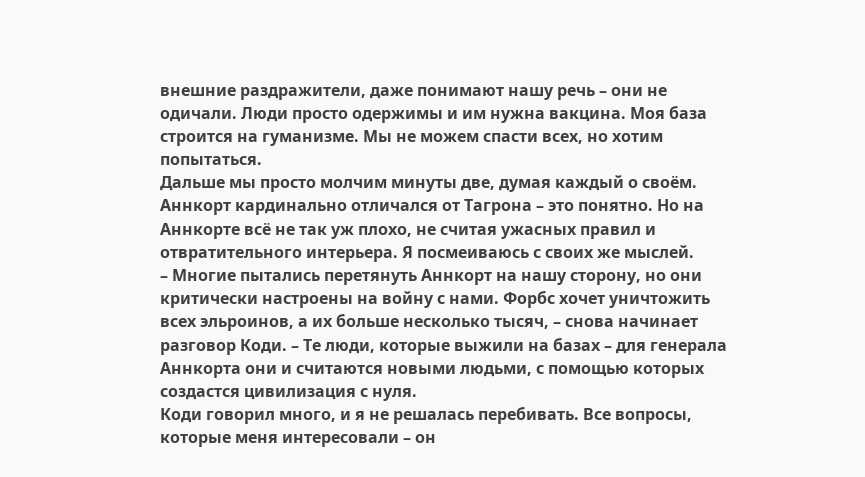внешние раздражители, даже понимают нашу речь – они не одичали. Люди просто одержимы и им нужна вакцина. Моя база строится на гуманизме. Мы не можем спасти всех, но хотим попытаться.
Дальше мы просто молчим минуты две, думая каждый о своём. Аннкорт кардинально отличался от Тагрона – это понятно. Но на Аннкорте всё не так уж плохо, не считая ужасных правил и отвратительного интерьера. Я посмеиваюсь с своих же мыслей.
– Многие пытались перетянуть Аннкорт на нашу сторону, но они критически настроены на войну с нами. Форбс хочет уничтожить всех эльроинов, а их больше несколько тысяч, – снова начинает разговор Коди. – Те люди, которые выжили на базах – для генерала Аннкорта они и считаются новыми людьми, с помощью которых создастся цивилизация с нуля.
Коди говорил много, и я не решалась перебивать. Все вопросы, которые меня интересовали – он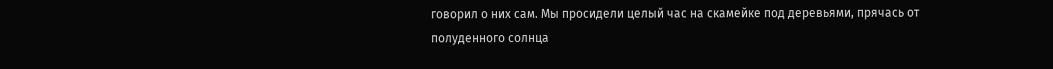говорил о них сам. Мы просидели целый час на скамейке под деревьями, прячась от полуденного солнца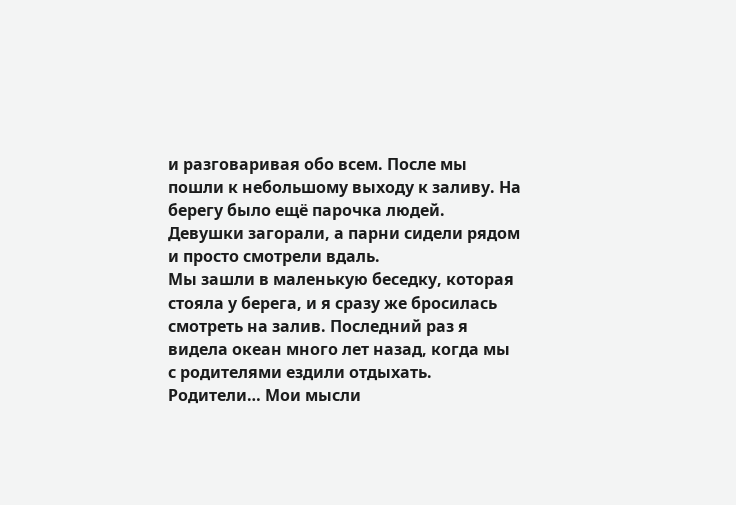и разговаривая обо всем. После мы пошли к небольшому выходу к заливу. На берегу было ещё парочка людей. Девушки загорали, а парни сидели рядом и просто смотрели вдаль.
Мы зашли в маленькую беседку, которая стояла у берега, и я сразу же бросилась смотреть на залив. Последний раз я видела океан много лет назад, когда мы с родителями ездили отдыхать. Родители… Мои мысли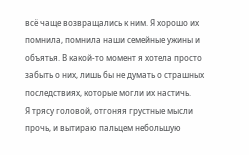всё чаще возвращались к ним. Я хорошо их помнила, помнила наши семейные ужины и объятья. В какой-то момент я хотела просто забыть о них, лишь бы не думать о страшных последствиях, которые могли их настичь.
Я трясу головой, отгоняя грустные мысли прочь, и вытираю пальцем небольшую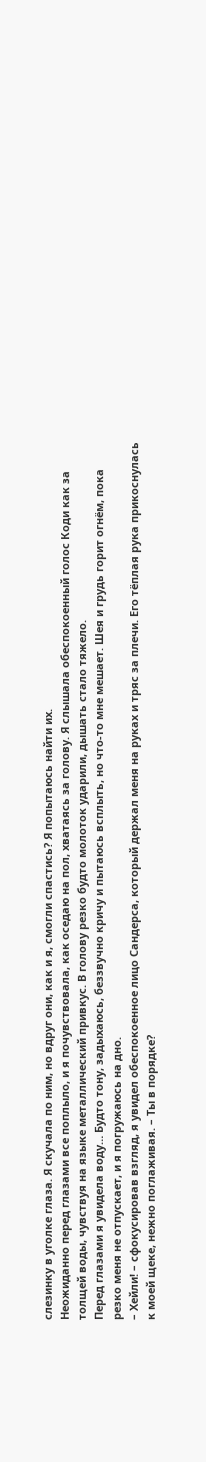слезинку в уголке глаза. Я скучала по ним, но вдруг они, как и я, смогли спастись? Я попытаюсь найти их.
Неожиданно перед глазами все поплыло, и я почувствовала, как оседаю на пол, хватаясь за голову. Я слышала обеспокоенный голос Коди как за толщей воды, чувствуя на языке металлический привкус. В голову резко будто молоток ударили, дышать стало тяжело.
Перед глазами я увидела воду… Будто тону, задыхаюсь, беззвучно кричу и пытаюсь всплыть, но что-то мне мешает. Шея и грудь горит огнём, пока резко меня не отпускает, и я погружаюсь на дно.
– Хейли! – сфокусировав взгляд, я увидел обеспокоенное лицо Сандерса, который держал меня на руках и тряс за плечи. Его тёплая рука прикоснулась к моей щеке, нежно поглаживая. – Ты в порядке?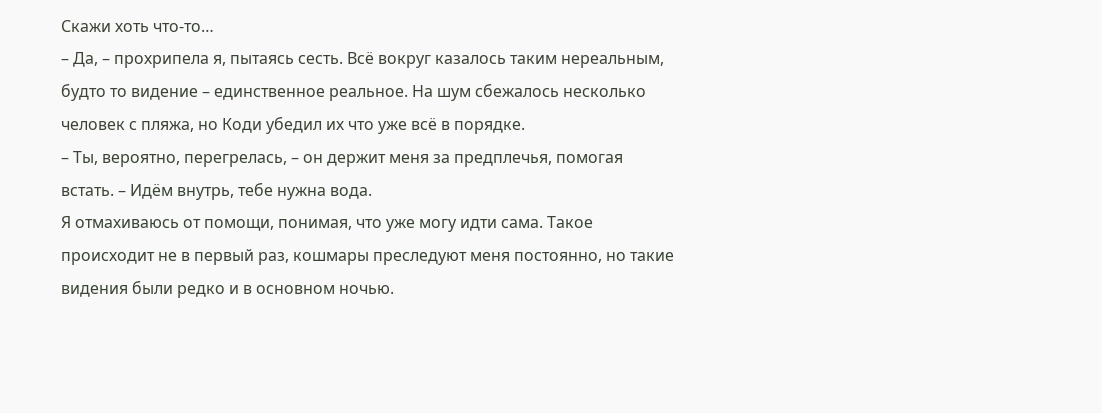Скажи хоть что-то…
– Да, – прохрипела я, пытаясь сесть. Всё вокруг казалось таким нереальным, будто то видение – единственное реальное. На шум сбежалось несколько человек с пляжа, но Коди убедил их что уже всё в порядке.
– Ты, вероятно, перегрелась, – он держит меня за предплечья, помогая встать. – Идём внутрь, тебе нужна вода.
Я отмахиваюсь от помощи, понимая, что уже могу идти сама. Такое происходит не в первый раз, кошмары преследуют меня постоянно, но такие видения были редко и в основном ночью.